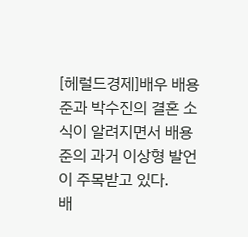[헤럴드경제]배우 배용준과 박수진의 결혼 소식이 알려지면서 배용준의 과거 이상형 발언이 주목받고 있다.
배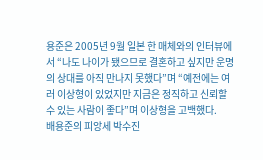용준은 2005년 9월 일본 한 매체와의 인터뷰에서 “나도 나이가 됐으므로 결혼하고 싶지만 운명의 상대를 아직 만나지 못했다”며 “예전에는 여러 이상형이 있었지만 지금은 정직하고 신뢰할 수 있는 사람이 좋다”며 이상형을 고백했다.
배용준의 피앙세 박수진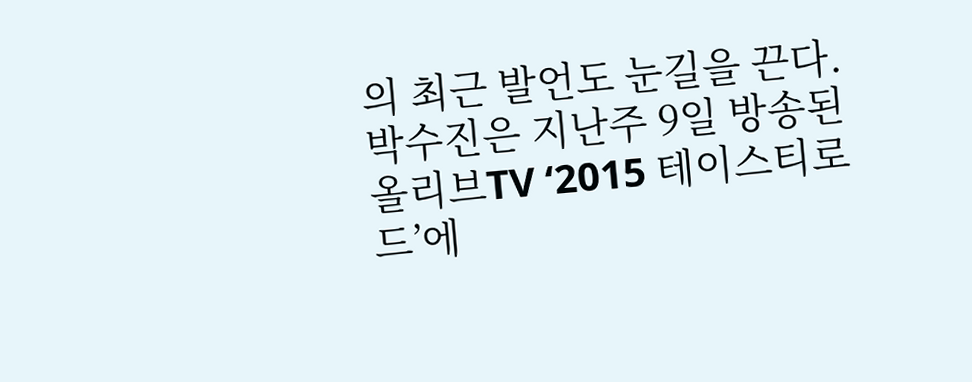의 최근 발언도 눈길을 끈다.
박수진은 지난주 9일 방송된 올리브TV ‘2015 테이스티로드’에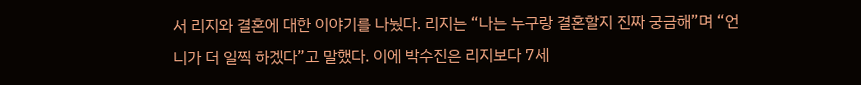서 리지와 결혼에 대한 이야기를 나눴다. 리지는 “나는 누구랑 결혼할지 진짜 궁금해”며 “언니가 더 일찍 하겠다”고 말했다. 이에 박수진은 리지보다 7세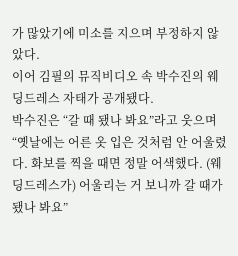가 많았기에 미소를 지으며 부정하지 않았다.
이어 김필의 뮤직비디오 속 박수진의 웨딩드레스 자태가 공개됐다.
박수진은 “갈 때 됐나 봐요”라고 웃으며 “옛날에는 어른 옷 입은 것처럼 안 어울렸다. 화보를 찍을 때면 정말 어색했다. (웨딩드레스가) 어울리는 거 보니까 갈 때가 됐나 봐요”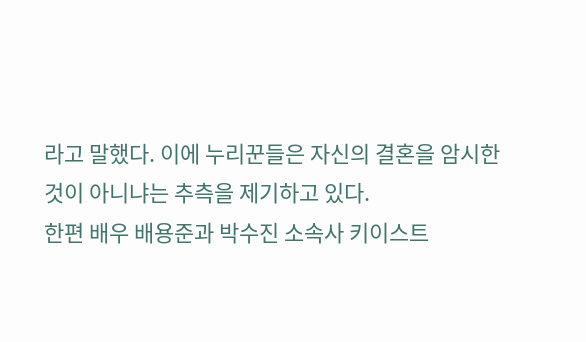라고 말했다. 이에 누리꾼들은 자신의 결혼을 암시한 것이 아니냐는 추측을 제기하고 있다.
한편 배우 배용준과 박수진 소속사 키이스트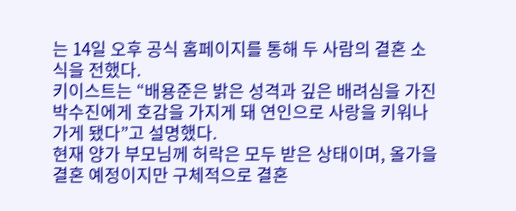는 14일 오후 공식 홈페이지를 통해 두 사람의 결혼 소식을 전했다.
키이스트는 “배용준은 밝은 성격과 깊은 배려심을 가진 박수진에게 호감을 가지게 돼 연인으로 사랑을 키워나가게 됐다”고 설명했다.
현재 양가 부모님께 허락은 모두 받은 상태이며, 올가을 결혼 예정이지만 구체적으로 결혼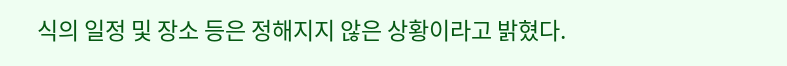식의 일정 및 장소 등은 정해지지 않은 상황이라고 밝혔다.